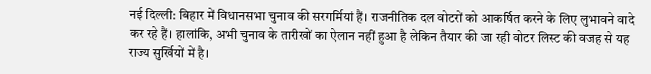नई दिल्ली: बिहार में विधानसभा चुनाव की सरगर्मियां हैं। राजनीतिक दल वोटरों को आकर्षित करने के लिए लुभावने वादे कर रहे हैं। हालांकि, अभी चुनाव के तारीखों का ऐलान नहीं हुआ है लेकिन तैयार की जा रही वोटर लिस्ट की वजह से यह राज्य सुर्खियों में है।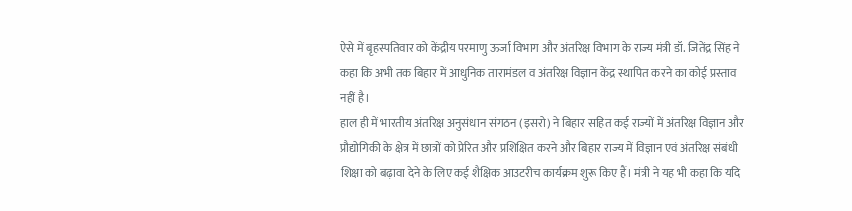ऐसे में बृहस्पतिवार को केंद्रीय परमाणु ऊर्जा विभाग और अंतरिक्ष विभाग के राज्य मंत्री डॉ. जितेंद्र सिंह ने कहा कि अभी तक बिहार में आधुनिक तारामंडल व अंतरिक्ष विज्ञान केंद्र स्थापित करने का कोई प्रस्ताव नहीं है।
हाल ही में भारतीय अंतरिक्ष अनुसंधान संगठन (इसरो) ने बिहार सहित कई राज्यों में अंतरिक्ष विज्ञान और प्रौद्योगिकी के क्षेत्र में छात्रों को प्रेरित और प्रशिक्षित करने और बिहार राज्य में विज्ञान एवं अंतरिक्ष संबंधी शिक्षा को बढ़ावा देने के लिए कई शैक्षिक आउटरीच कार्यक्रम शुरू किए हैं। मंत्री ने यह भी कहा कि यदि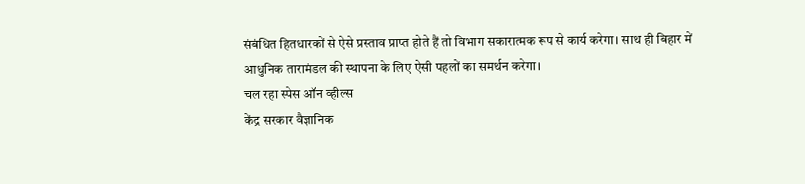संबंधित हितधारकों से ऐसे प्रस्ताव प्राप्त होते हैं तो विभाग सकारात्मक रूप से कार्य करेगा। साथ ही बिहार में आधुनिक तारामंडल की स्थापना के लिए ऐसी पहलों का समर्थन करेगा।
चल रहा स्पेस ऑन व्हील्स
केंद्र सरकार वैज्ञानिक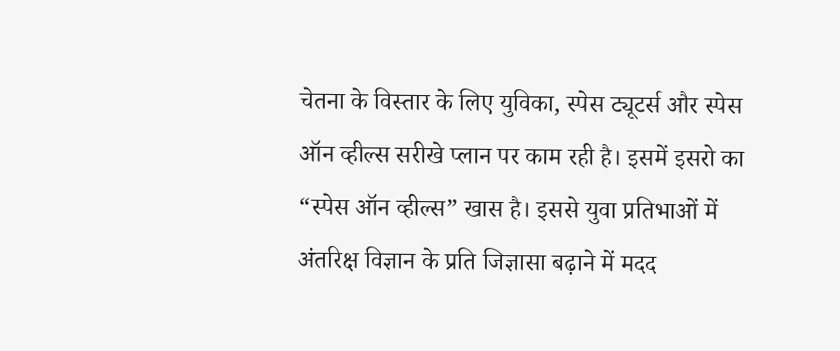चेतना के विस्तार के लिए युविका, स्पेस ट्यूटर्स और स्पेस ऑन व्हील्स सरीखे प्लान पर काम रही है। इसमें इसरो का “स्पेस ऑन व्हील्स” खास है। इससे युवा प्रतिभाओं में अंतरिक्ष विज्ञान के प्रति जिज्ञासा बढ़ाने में मदद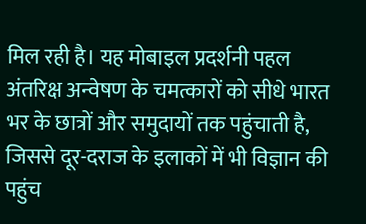मिल रही है। यह मोबाइल प्रदर्शनी पहल अंतरिक्ष अन्वेषण के चमत्कारों को सीधे भारत भर के छात्रों और समुदायों तक पहुंचाती है, जिससे दूर-दराज के इलाकों में भी विज्ञान की पहुंच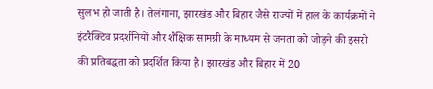सुलभ हो जाती है। तेलंगाना, झारखंड और बिहार जैसे राज्यों में हाल के कार्यक्रमों ने इंटरैक्टिव प्रदर्शनियों और शैक्षिक सामग्री के माध्यम से जनता को जोड़ने की इसरो की प्रतिबद्धता को प्रदर्शित किया है। झारखंड और बिहार में 20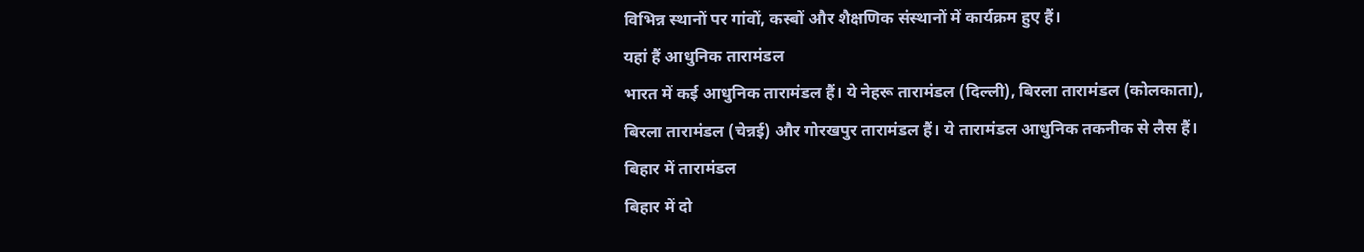विभिन्न स्थानों पर गांवों, कस्बों और शैक्षणिक संस्थानों में कार्यक्रम हुए हैं।
यहां हैं आधुनिक तारामंडल
भारत में कई आधुनिक तारामंडल हैं। ये नेहरू तारामंडल (दिल्ली), बिरला तारामंडल (कोलकाता), बिरला तारामंडल (चेन्नई) और गोरखपुर तारामंडल हैं। ये तारामंडल आधुनिक तकनीक से लैस हैं।
बिहार में तारामंडल
बिहार में दो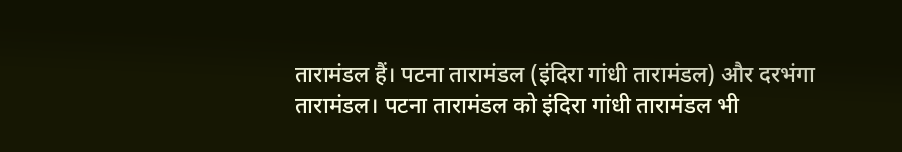तारामंडल हैं। पटना तारामंडल (इंदिरा गांधी तारामंडल) और दरभंगा तारामंडल। पटना तारामंडल को इंदिरा गांधी तारामंडल भी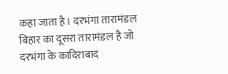कहा जाता है। दरभंगा तारामंडल बिहार का दूसरा तारामंडल है जो दरभंगा के कादिराबाद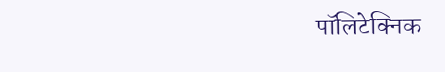पॉलिटेक्निक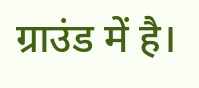ग्राउंड में है।